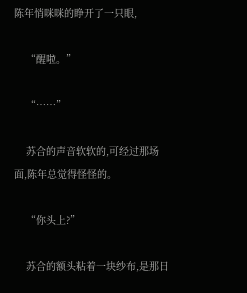陈年悄咪咪的睁开了一只眼,

    “醒啦。”

    “……”

    苏合的声音软软的,可经过那场面,陈年总觉得怪怪的。

    “你头上?”

    苏合的额头粘着一块纱布,是那日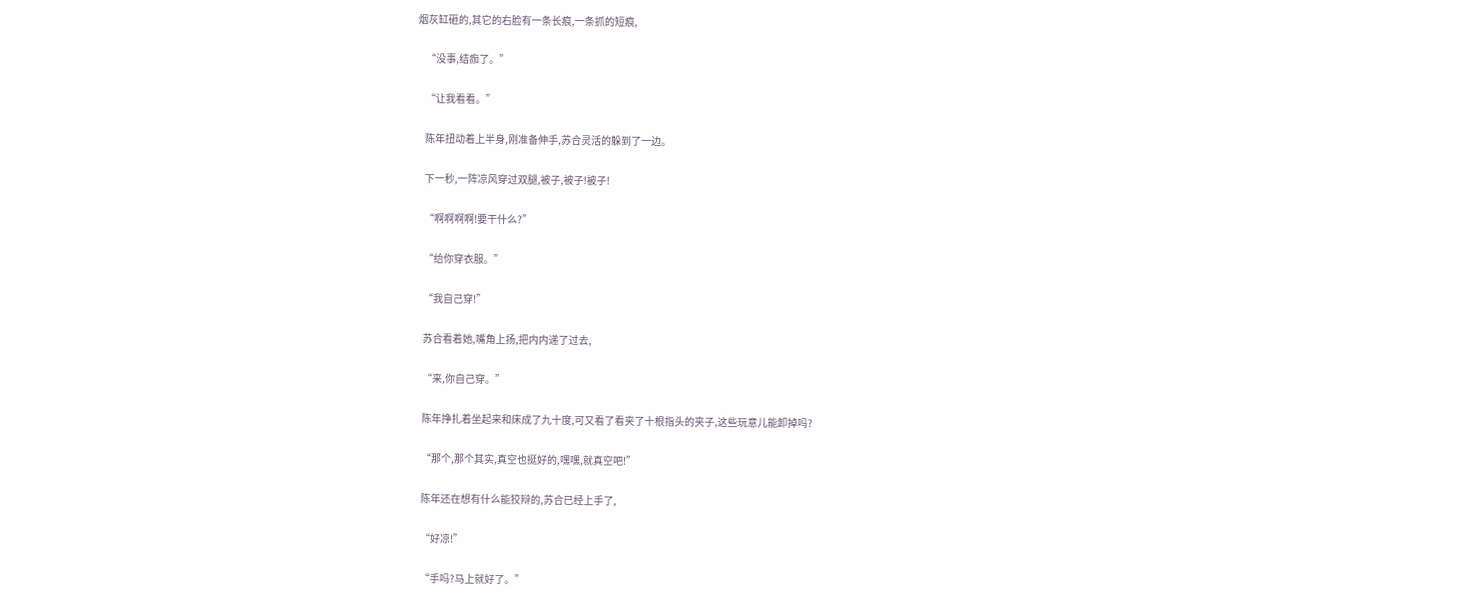烟灰缸砸的,其它的右脸有一条长痕,一条抓的短痕,

    “没事,结痂了。”

    “让我看看。”

    陈年扭动着上半身,刚准备伸手,苏合灵活的躲到了一边。

    下一秒,一阵凉风穿过双腿,被子,被子!被子!

    “啊啊啊啊!要干什么?”

    “给你穿衣服。”

    “我自己穿!”

    苏合看着她,嘴角上扬,把内内递了过去,

    “来,你自己穿。”

    陈年挣扎着坐起来和床成了九十度,可又看了看夹了十根指头的夹子,这些玩意儿能卸掉吗?

    “那个,那个其实,真空也挺好的,嘿嘿,就真空吧!”

    陈年还在想有什么能狡辩的,苏合已经上手了,

    “好凉!”

    “手吗?马上就好了。”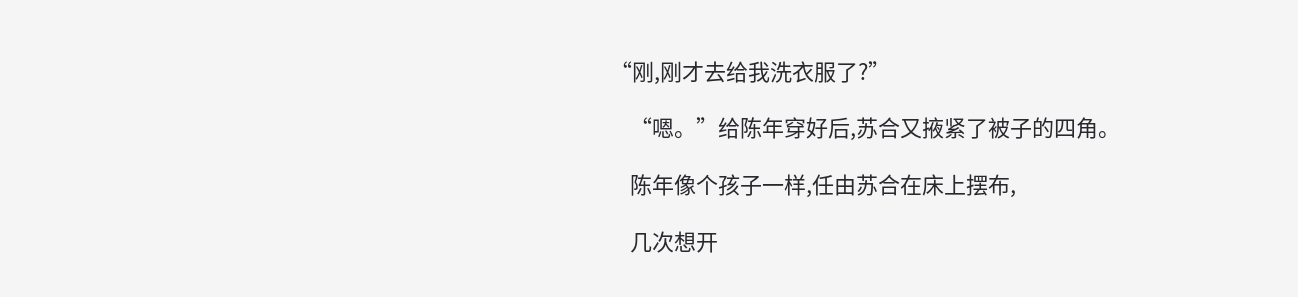“刚,刚才去给我洗衣服了?”

    “嗯。”给陈年穿好后,苏合又掖紧了被子的四角。

    陈年像个孩子一样,任由苏合在床上摆布,

    几次想开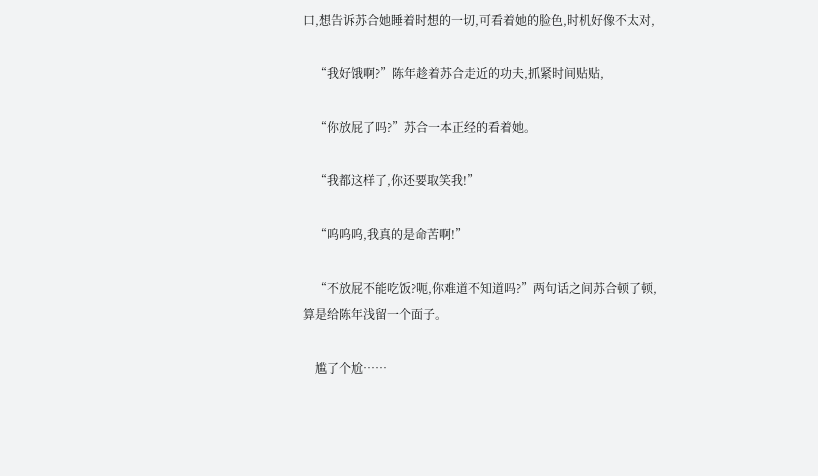口,想告诉苏合她睡着时想的一切,可看着她的脸色,时机好像不太对,

    “我好饿啊?”陈年趁着苏合走近的功夫,抓紧时间贴贴,

    “你放屁了吗?”苏合一本正经的看着她。

    “我都这样了,你还要取笑我!”

    “呜呜呜,我真的是命苦啊!”

    “不放屁不能吃饭?呃,你难道不知道吗?”两句话之间苏合顿了顿,算是给陈年浅留一个面子。

    尴了个尬……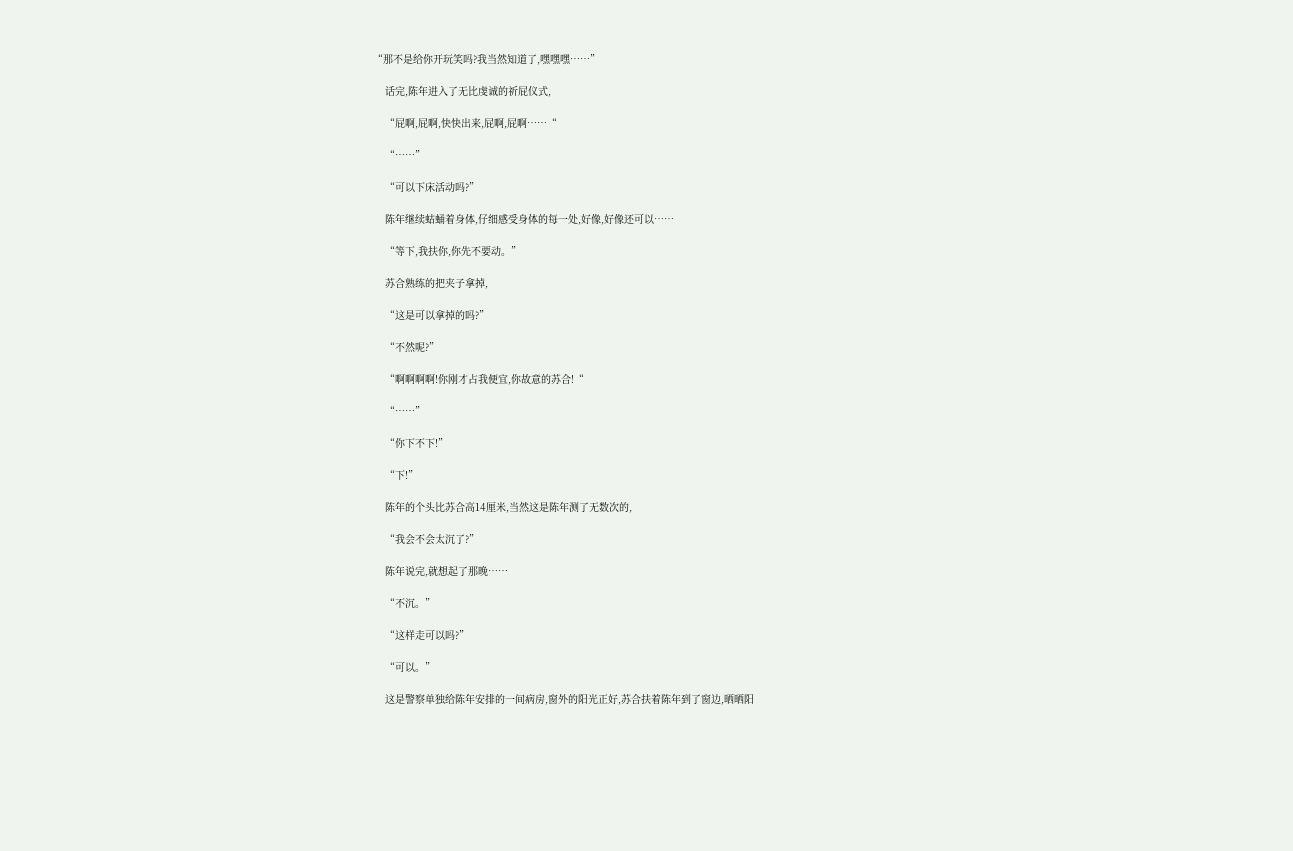“那不是给你开玩笑吗?我当然知道了,嘿嘿嘿……”

    话完,陈年进入了无比虔诚的祈屁仪式,

    “屁啊,屁啊,快快出来,屁啊,屁啊……“

    “……”

    “可以下床活动吗?”

    陈年继续蛄蛹着身体,仔细感受身体的每一处,好像,好像还可以……

    “等下,我扶你,你先不要动。”

    苏合熟练的把夹子拿掉,

    “这是可以拿掉的吗?”

    “不然呢?”

    “啊啊啊啊!你刚才占我便宜,你故意的苏合!“

    “……”

    “你下不下!”

    “下!”

    陈年的个头比苏合高14厘米,当然这是陈年测了无数次的,

    “我会不会太沉了?”

    陈年说完,就想起了那晚……

    “不沉。”

    “这样走可以吗?”

    “可以。”

    这是警察单独给陈年安排的一间病房,窗外的阳光正好,苏合扶着陈年到了窗边,晒晒阳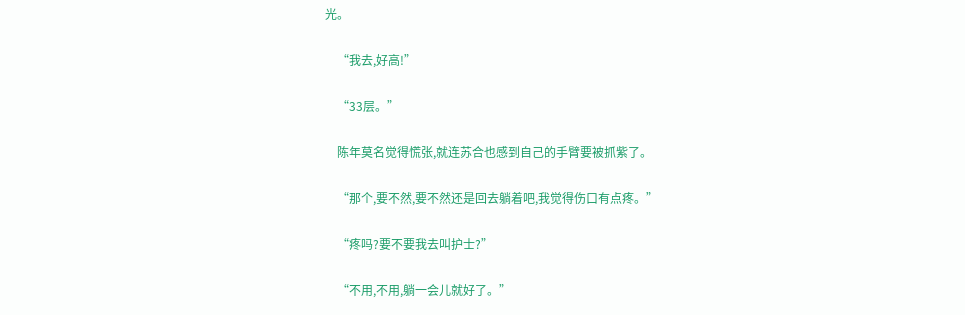光。

    “我去,好高!”

    “33层。”

    陈年莫名觉得慌张,就连苏合也感到自己的手臂要被抓紫了。

    “那个,要不然,要不然还是回去躺着吧,我觉得伤口有点疼。”

    “疼吗?要不要我去叫护士?”

    “不用,不用,躺一会儿就好了。”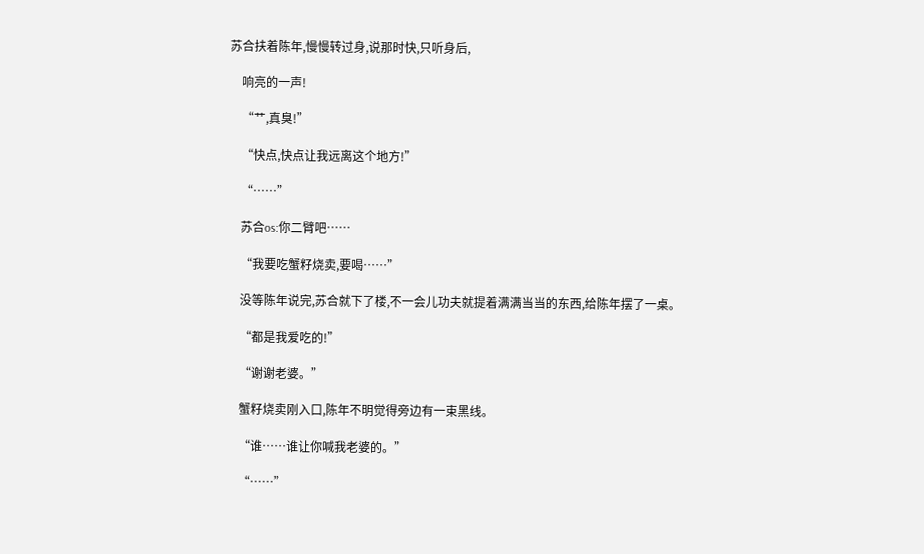苏合扶着陈年,慢慢转过身,说那时快,只听身后,

    响亮的一声!

    “艹,真臭!”

    “快点,快点让我远离这个地方!”

    “……”

    苏合os:你二臂吧……

    “我要吃蟹籽烧卖,要喝……”

    没等陈年说完,苏合就下了楼,不一会儿功夫就提着满满当当的东西,给陈年摆了一桌。

    “都是我爱吃的!”

    “谢谢老婆。”

    蟹籽烧卖刚入口,陈年不明觉得旁边有一束黑线。

    “谁……谁让你喊我老婆的。”

    “……”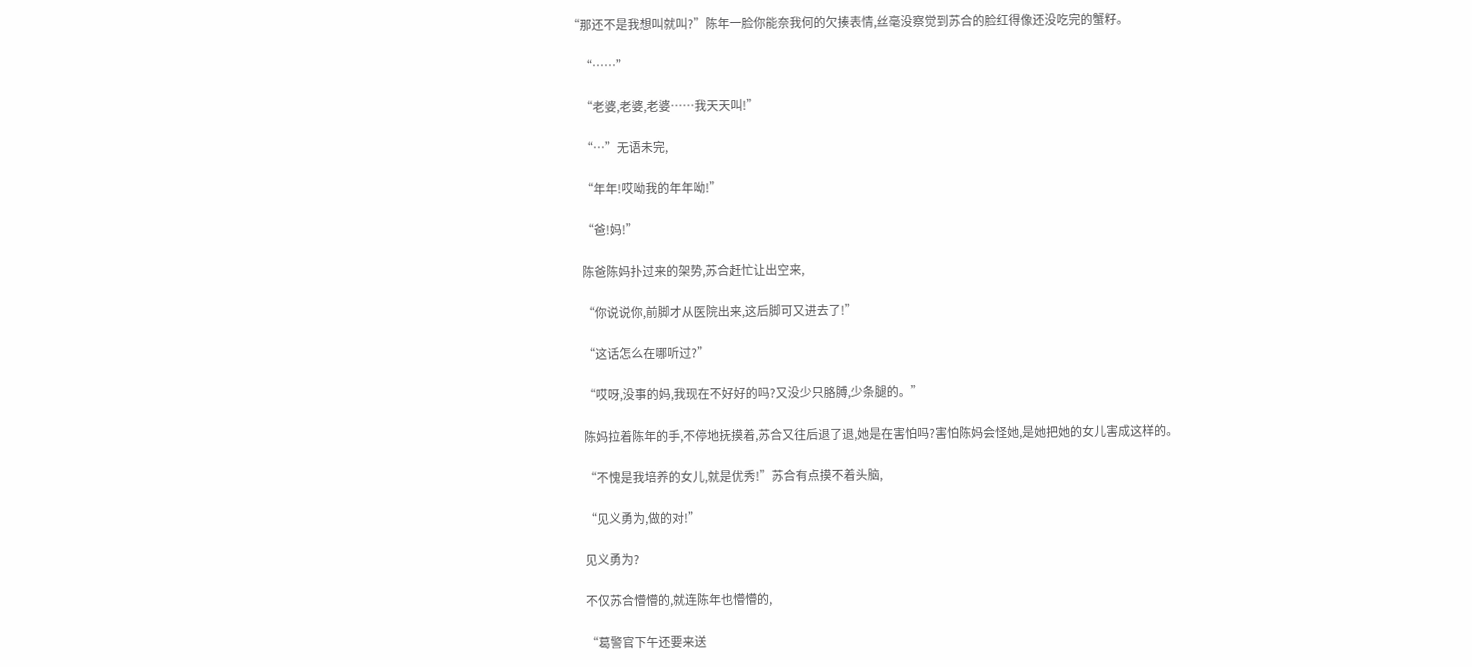“那还不是我想叫就叫?”陈年一脸你能奈我何的欠揍表情,丝毫没察觉到苏合的脸红得像还没吃完的蟹籽。

    “……”

    “老婆,老婆,老婆……我天天叫!”

    “…”无语未完,

    “年年!哎呦我的年年呦!”

    “爸!妈!”

    陈爸陈妈扑过来的架势,苏合赶忙让出空来,

    “你说说你,前脚才从医院出来,这后脚可又进去了!”

    “这话怎么在哪听过?”

    “哎呀,没事的妈,我现在不好好的吗?又没少只胳膊,少条腿的。”

    陈妈拉着陈年的手,不停地抚摸着,苏合又往后退了退,她是在害怕吗?害怕陈妈会怪她,是她把她的女儿害成这样的。

    “不愧是我培养的女儿,就是优秀!”苏合有点摸不着头脑,

    “见义勇为,做的对!”

    见义勇为?

    不仅苏合懵懵的,就连陈年也懵懵的,

    “葛警官下午还要来送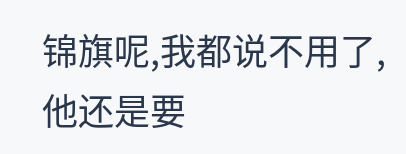锦旗呢,我都说不用了,他还是要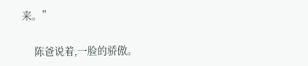来。”

    陈爸说着,一脸的骄傲。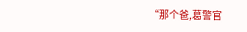“那个爸,葛警官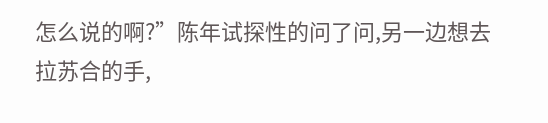怎么说的啊?”陈年试探性的问了问,另一边想去拉苏合的手,